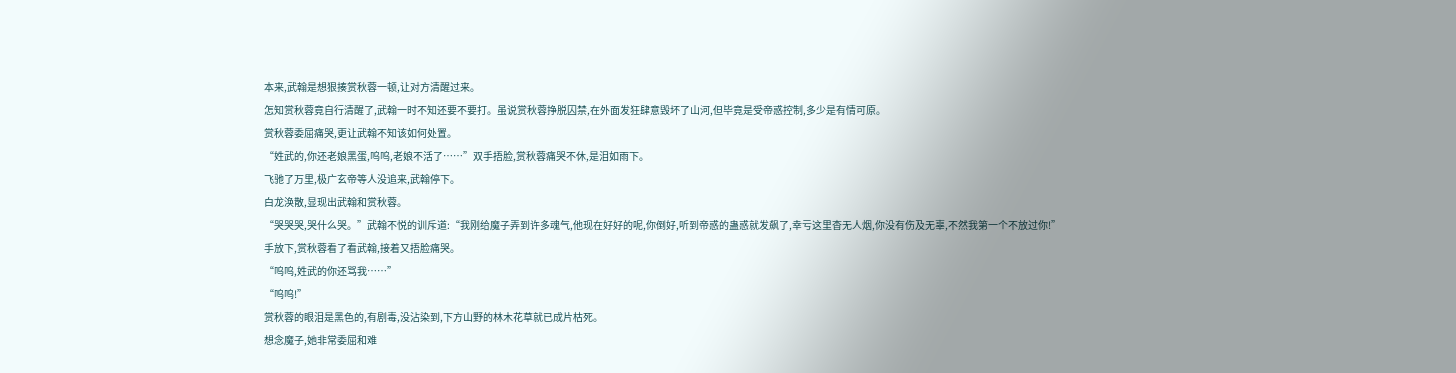本来,武翰是想狠揍赏秋蓉一顿,让对方清醒过来。
怎知赏秋蓉竟自行清醒了,武翰一时不知还要不要打。虽说赏秋蓉挣脱囚禁,在外面发狂肆意毁坏了山河,但毕竟是受帝惑控制,多少是有情可原。
赏秋蓉委屈痛哭,更让武翰不知该如何处置。
“姓武的,你还老娘黑蛋,呜呜,老娘不活了……”双手捂脸,赏秋蓉痛哭不休,是泪如雨下。
飞驰了万里,极广玄帝等人没追来,武翰停下。
白龙涣散,显现出武翰和赏秋蓉。
“哭哭哭,哭什么哭。”武翰不悦的训斥道:“我刚给魔子弄到许多魂气,他现在好好的呢,你倒好,听到帝惑的蛊惑就发飙了,幸亏这里杳无人烟,你没有伤及无辜,不然我第一个不放过你!”
手放下,赏秋蓉看了看武翰,接着又捂脸痛哭。
“呜呜,姓武的你还骂我……”
“呜呜!”
赏秋蓉的眼泪是黑色的,有剧毒,没沾染到,下方山野的林木花草就已成片枯死。
想念魔子,她非常委屈和难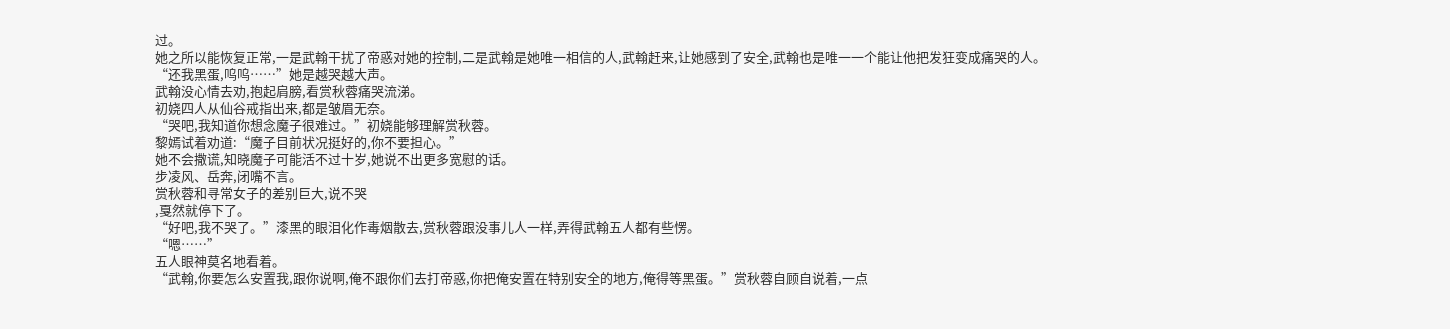过。
她之所以能恢复正常,一是武翰干扰了帝惑对她的控制,二是武翰是她唯一相信的人,武翰赶来,让她感到了安全,武翰也是唯一一个能让他把发狂变成痛哭的人。
“还我黑蛋,呜呜……”她是越哭越大声。
武翰没心情去劝,抱起肩膀,看赏秋蓉痛哭流涕。
初娆四人从仙谷戒指出来,都是皱眉无奈。
“哭吧,我知道你想念魔子很难过。”初娆能够理解赏秋蓉。
黎嫣试着劝道:“魔子目前状况挺好的,你不要担心。”
她不会撒谎,知晓魔子可能活不过十岁,她说不出更多宽慰的话。
步凌风、岳奔,闭嘴不言。
赏秋蓉和寻常女子的差别巨大,说不哭
,戛然就停下了。
“好吧,我不哭了。”漆黑的眼泪化作毒烟散去,赏秋蓉跟没事儿人一样,弄得武翰五人都有些愣。
“嗯……”
五人眼神莫名地看着。
“武翰,你要怎么安置我,跟你说啊,俺不跟你们去打帝惑,你把俺安置在特别安全的地方,俺得等黑蛋。”赏秋蓉自顾自说着,一点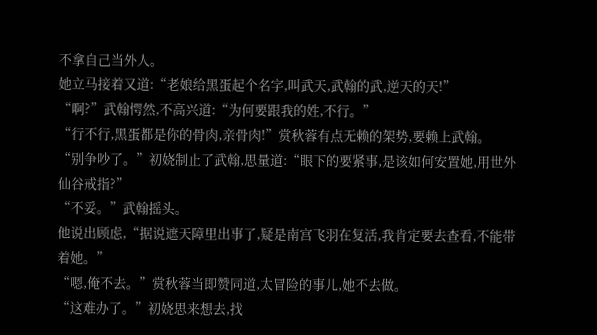不拿自己当外人。
她立马接着又道:“老娘给黑蛋起个名字,叫武天,武翰的武,逆天的天!”
“啊?”武翰愕然,不高兴道:“为何要跟我的姓,不行。”
“行不行,黑蛋都是你的骨肉,亲骨肉!”赏秋蓉有点无赖的架势,要赖上武翰。
“别争吵了。”初娆制止了武翰,思量道:“眼下的要紧事,是该如何安置她,用世外仙谷戒指?”
“不妥。”武翰摇头。
他说出顾虑,“据说遮天障里出事了,疑是南宫飞羽在复活,我肯定要去查看,不能带着她。”
“嗯,俺不去。”赏秋蓉当即赞同道,太冒险的事儿,她不去做。
“这难办了。”初娆思来想去,找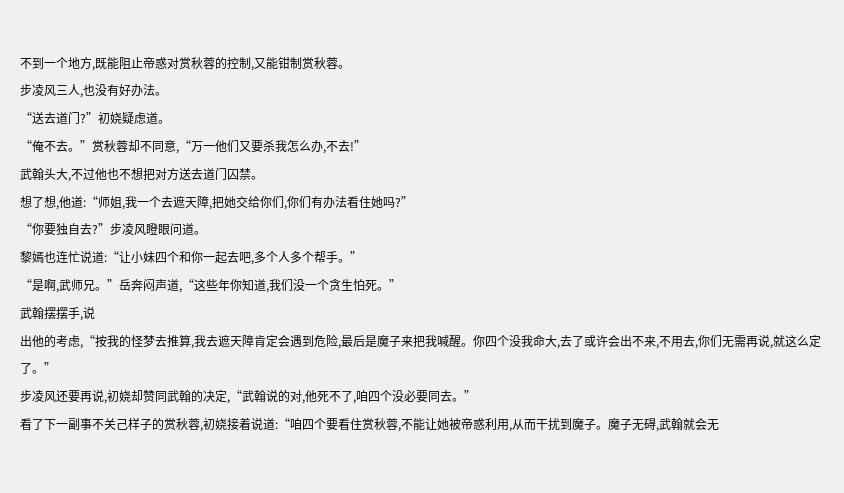不到一个地方,既能阻止帝惑对赏秋蓉的控制,又能钳制赏秋蓉。
步凌风三人,也没有好办法。
“送去道门?”初娆疑虑道。
“俺不去。”赏秋蓉却不同意,“万一他们又要杀我怎么办,不去!”
武翰头大,不过他也不想把对方送去道门囚禁。
想了想,他道:“师姐,我一个去遮天障,把她交给你们,你们有办法看住她吗?”
“你要独自去?”步凌风瞪眼问道。
黎嫣也连忙说道:“让小妹四个和你一起去吧,多个人多个帮手。”
“是啊,武师兄。”岳奔闷声道,“这些年你知道,我们没一个贪生怕死。”
武翰摆摆手,说
出他的考虑,“按我的怪梦去推算,我去遮天障肯定会遇到危险,最后是魔子来把我喊醒。你四个没我命大,去了或许会出不来,不用去,你们无需再说,就这么定了。”
步凌风还要再说,初娆却赞同武翰的决定,“武翰说的对,他死不了,咱四个没必要同去。”
看了下一副事不关己样子的赏秋蓉,初娆接着说道:“咱四个要看住赏秋蓉,不能让她被帝惑利用,从而干扰到魔子。魔子无碍,武翰就会无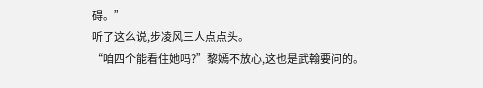碍。”
听了这么说,步凌风三人点点头。
“咱四个能看住她吗?”黎嫣不放心,这也是武翰要问的。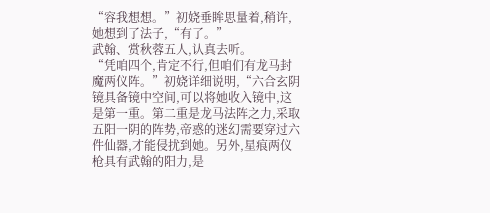“容我想想。”初娆垂眸思量着,稍许,她想到了法子,“有了。”
武翰、赏秋蓉五人,认真去听。
“凭咱四个,肯定不行,但咱们有龙马封魔两仪阵。”初娆详细说明,“六合玄阴镜具备镜中空间,可以将她收入镜中,这是第一重。第二重是龙马法阵之力,采取五阳一阴的阵势,帝惑的迷幻需要穿过六件仙器,才能侵扰到她。另外,星痕两仪枪具有武翰的阳力,是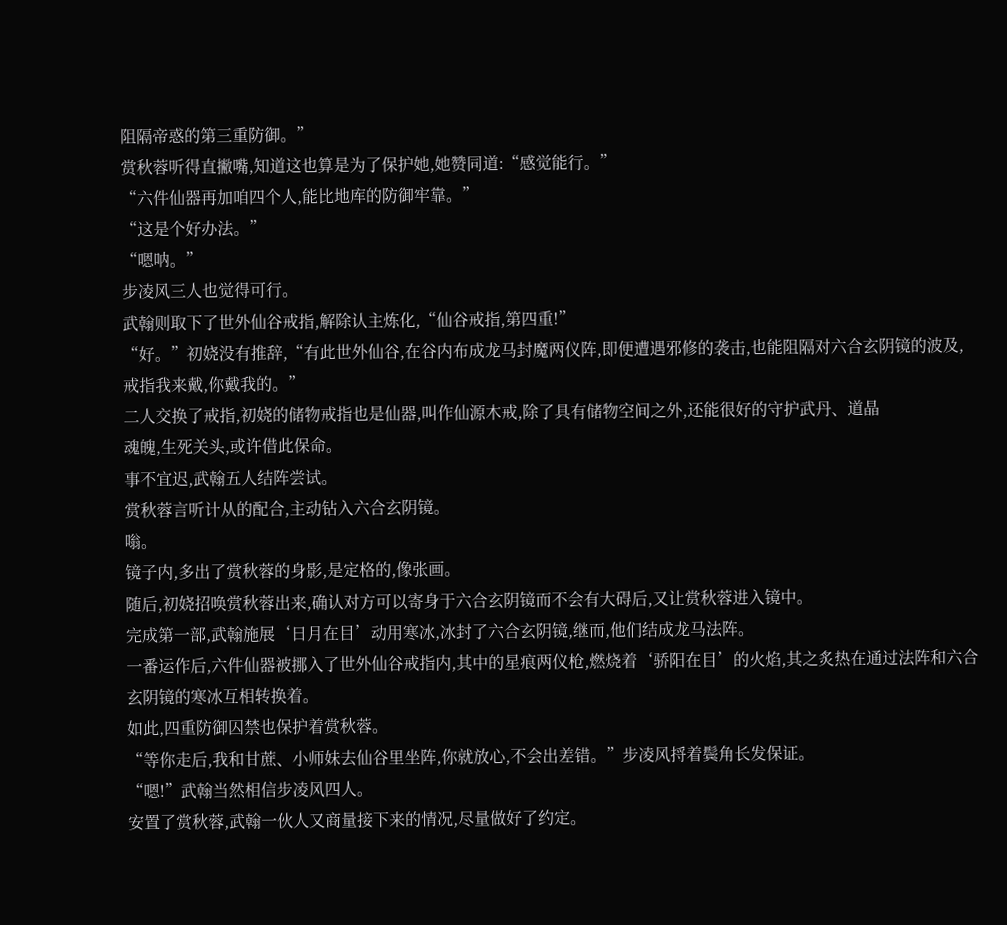阻隔帝惑的第三重防御。”
赏秋蓉听得直撇嘴,知道这也算是为了保护她,她赞同道:“感觉能行。”
“六件仙器再加咱四个人,能比地库的防御牢靠。”
“这是个好办法。”
“嗯呐。”
步凌风三人也觉得可行。
武翰则取下了世外仙谷戒指,解除认主炼化,“仙谷戒指,第四重!”
“好。”初娆没有推辞,“有此世外仙谷,在谷内布成龙马封魔两仪阵,即便遭遇邪修的袭击,也能阻隔对六合玄阴镜的波及,戒指我来戴,你戴我的。”
二人交换了戒指,初娆的储物戒指也是仙器,叫作仙源木戒,除了具有储物空间之外,还能很好的守护武丹、道晶
魂魄,生死关头,或许借此保命。
事不宜迟,武翰五人结阵尝试。
赏秋蓉言听计从的配合,主动钻入六合玄阴镜。
嗡。
镜子内,多出了赏秋蓉的身影,是定格的,像张画。
随后,初娆招唤赏秋蓉出来,确认对方可以寄身于六合玄阴镜而不会有大碍后,又让赏秋蓉进入镜中。
完成第一部,武翰施展‘日月在目’动用寒冰,冰封了六合玄阴镜,继而,他们结成龙马法阵。
一番运作后,六件仙器被挪入了世外仙谷戒指内,其中的星痕两仪枪,燃烧着‘骄阳在目’的火焰,其之炙热在通过法阵和六合玄阴镜的寒冰互相转换着。
如此,四重防御囚禁也保护着赏秋蓉。
“等你走后,我和甘蔗、小师妹去仙谷里坐阵,你就放心,不会出差错。”步凌风捋着鬓角长发保证。
“嗯!”武翰当然相信步凌风四人。
安置了赏秋蓉,武翰一伙人又商量接下来的情况,尽量做好了约定。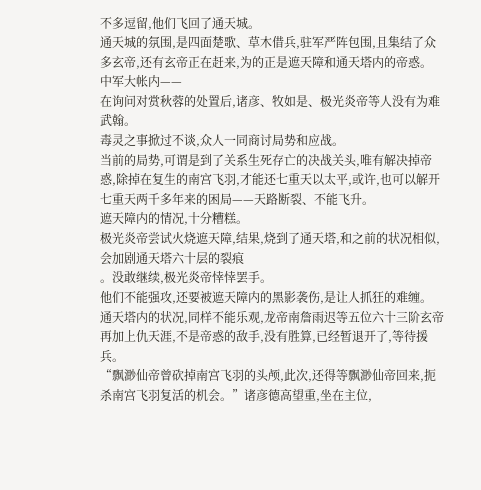不多逗留,他们飞回了通天城。
通天城的氛围,是四面楚歌、草木借兵,驻军严阵包围,且集结了众多玄帝,还有玄帝正在赶来,为的正是遮天障和通天塔内的帝惑。
中军大帐内——
在询问对赏秋蓉的处置后,诸彦、牧如是、极光炎帝等人没有为难武翰。
毒灵之事掀过不谈,众人一同商讨局势和应战。
当前的局势,可谓是到了关系生死存亡的决战关头,唯有解决掉帝惑,除掉在复生的南宫飞羽,才能还七重天以太平,或许,也可以解开七重天两千多年来的困局——天路断裂、不能飞升。
遮天障内的情况,十分糟糕。
极光炎帝尝试火烧遮天障,结果,烧到了通天塔,和之前的状况相似,会加剧通天塔六十层的裂痕
。没敢继续,极光炎帝悻悻罢手。
他们不能强攻,还要被遮天障内的黑影袭伤,是让人抓狂的难缠。
通天塔内的状况,同样不能乐观,龙帝南詹雨迟等五位六十三阶玄帝再加上仇天涯,不是帝惑的敌手,没有胜算,已经暂退开了,等待援兵。
“飘渺仙帝曾砍掉南宫飞羽的头颅,此次,还得等飘渺仙帝回来,扼杀南宫飞羽复活的机会。”诸彦德高望重,坐在主位,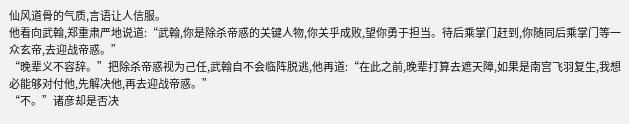仙风道骨的气质,言语让人信服。
他看向武翰,郑重肃严地说道:“武翰,你是除杀帝惑的关键人物,你关乎成败,望你勇于担当。待后乘掌门赶到,你随同后乘掌门等一众玄帝,去迎战帝惑。”
“晚辈义不容辞。”把除杀帝惑视为己任,武翰自不会临阵脱逃,他再道:“在此之前,晚辈打算去遮天障,如果是南宫飞羽复生,我想必能够对付他,先解决他,再去迎战帝惑。”
“不。”诸彦却是否决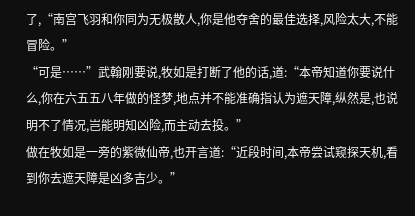了,“南宫飞羽和你同为无极散人,你是他夺舍的最佳选择,风险太大,不能冒险。”
“可是……”武翰刚要说,牧如是打断了他的话,道:“本帝知道你要说什么,你在六五五八年做的怪梦,地点并不能准确指认为遮天障,纵然是,也说明不了情况,岂能明知凶险,而主动去投。”
做在牧如是一旁的紫微仙帝,也开言道:“近段时间,本帝尝试窥探天机,看到你去遮天障是凶多吉少。”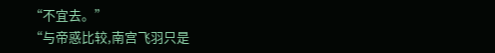“不宜去。”
“与帝惑比较,南宫飞羽只是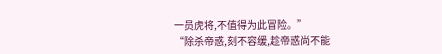一员虎将,不值得为此冒险。”
“除杀帝惑,刻不容缓,趁帝惑尚不能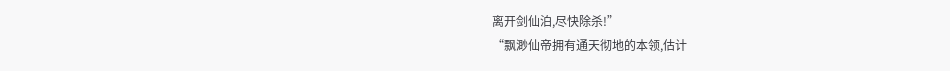离开剑仙泊,尽快除杀!”
“飘渺仙帝拥有通天彻地的本领,估计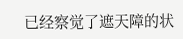已经察觉了遮天障的状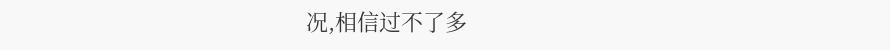况,相信过不了多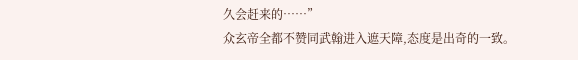久会赶来的……”
众玄帝全都不赞同武翰进入遮天障,态度是出奇的一致。